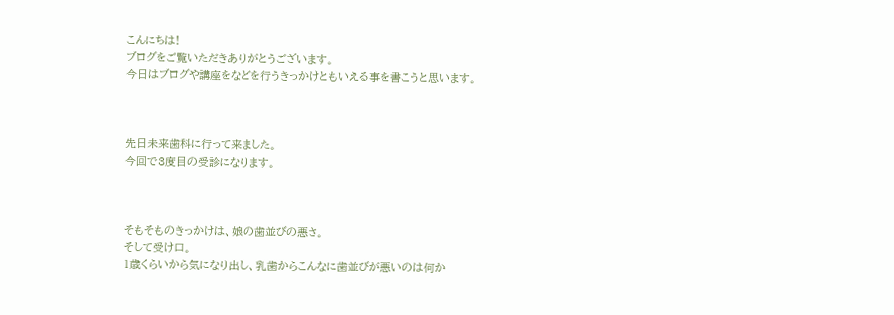こんにちは!
ブログをご覧いただきありがとうございます。
今日はブログや講座をなどを行うきっかけともいえる事を書こうと思います。



先日未来歯科に行って来ました。
今回で3度目の受診になります。



そもそものきっかけは、娘の歯並びの悪さ。
そして受け口。
1歳くらいから気になり出し、乳歯からこんなに歯並びが悪いのは何か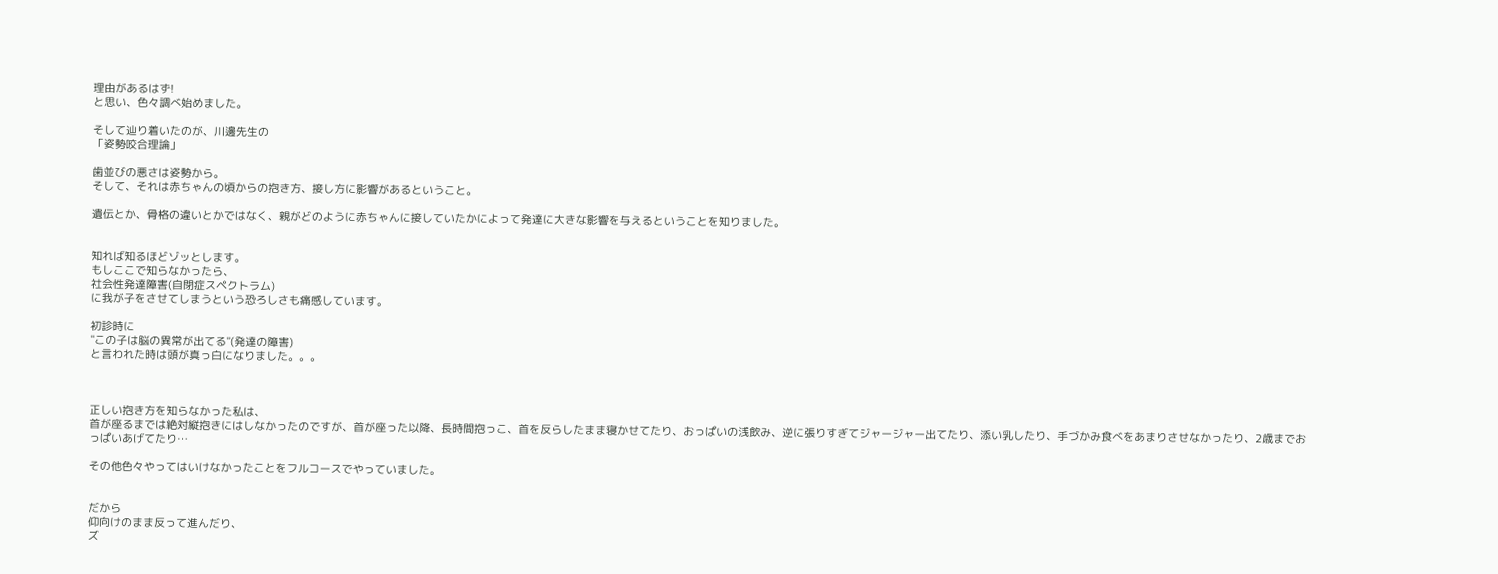理由があるはず!
と思い、色々調べ始めました。

そして辿り着いたのが、川邊先生の
「姿勢咬合理論」

歯並びの悪さは姿勢から。
そして、それは赤ちゃんの頃からの抱き方、接し方に影響があるということ。

遺伝とか、骨格の違いとかではなく、親がどのように赤ちゃんに接していたかによって発達に大きな影響を与えるということを知りました。


知れば知るほどゾッとします。
もしここで知らなかったら、
社会性発達障害(自閉症スペクトラム)
に我が子をさせてしまうという恐ろしさも痛感しています。

初診時に
"この子は脳の異常が出てる"(発達の障害)
と言われた時は頭が真っ白になりました。。。



正しい抱き方を知らなかった私は、
首が座るまでは絶対縦抱きにはしなかったのですが、首が座った以降、長時間抱っこ、首を反らしたまま寝かせてたり、おっぱいの浅飲み、逆に張りすぎてジャージャー出てたり、添い乳したり、手づかみ食べをあまりさせなかったり、2歳までおっぱいあげてたり…

その他色々やってはいけなかったことをフルコースでやっていました。


だから
仰向けのまま反って進んだり、
ズ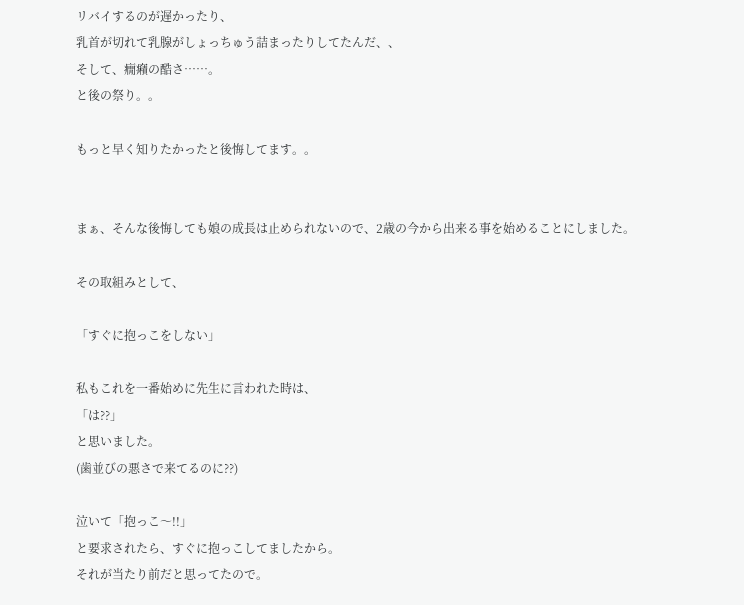リバイするのが遅かったり、
乳首が切れて乳腺がしょっちゅう詰まったりしてたんだ、、
そして、癇癪の酷さ……。
と後の祭り。。

もっと早く知りたかったと後悔してます。。


まぁ、そんな後悔しても娘の成長は止められないので、2歳の今から出来る事を始めることにしました。

その取組みとして、

「すぐに抱っこをしない」

私もこれを一番始めに先生に言われた時は、
「は??」
と思いました。
(歯並びの悪さで来てるのに??)

泣いて「抱っこ〜!!」
と要求されたら、すぐに抱っこしてましたから。
それが当たり前だと思ってたので。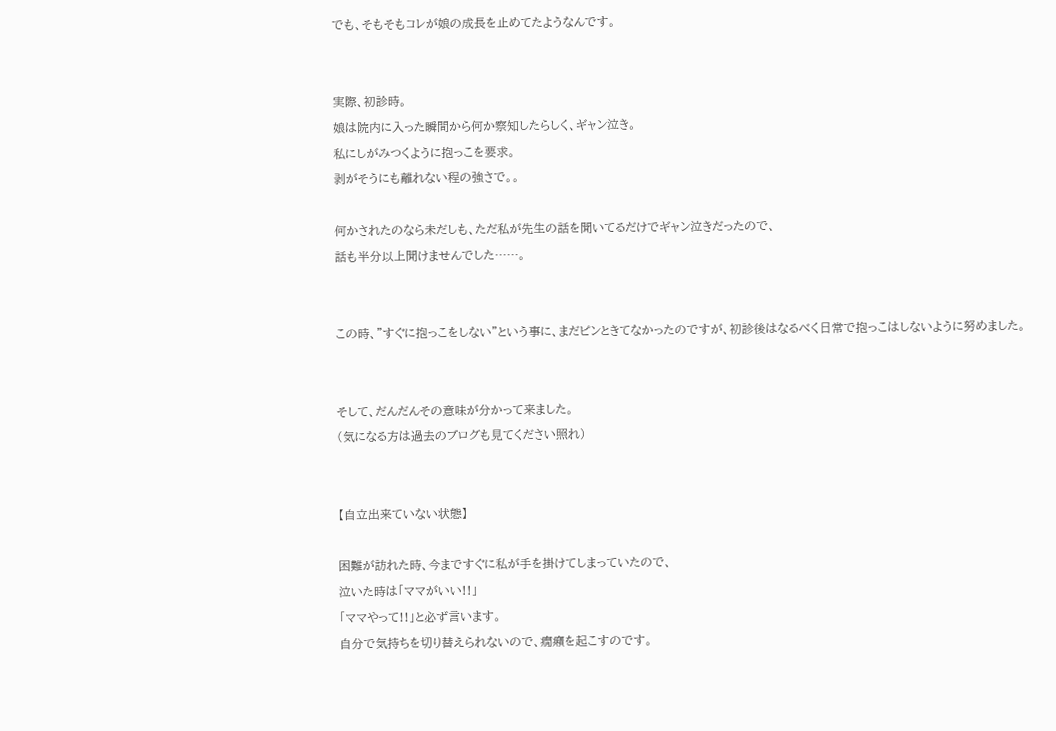でも、そもそもコレが娘の成長を止めてたようなんです。


実際、初診時。
娘は院内に入った瞬間から何か察知したらしく、ギャン泣き。
私にしがみつくように抱っこを要求。
剥がそうにも離れない程の強さで。。

何かされたのなら未だしも、ただ私が先生の話を聞いてるだけでギャン泣きだったので、
話も半分以上聞けませんでした……。


この時、"すぐに抱っこをしない"という事に、まだピンときてなかったのですが、初診後はなるべく日常で抱っこはしないように努めました。


そして、だんだんその意味が分かって来ました。
(気になる方は過去のブログも見てください照れ)


【自立出来ていない状態】

困難が訪れた時、今まですぐに私が手を掛けてしまっていたので、
泣いた時は「ママがいい!!」
「ママやって!!」と必ず言います。
自分で気持ちを切り替えられないので、癇癪を起こすのです。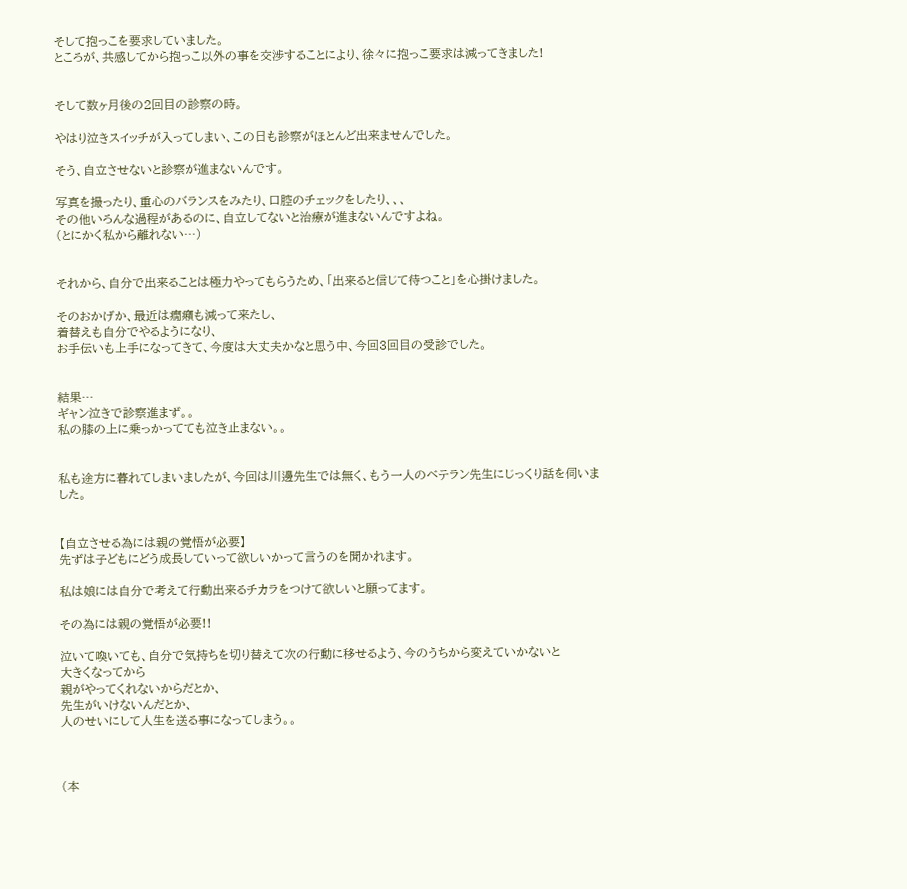そして抱っこを要求していました。
ところが、共感してから抱っこ以外の事を交渉することにより、徐々に抱っこ要求は減ってきました!


そして数ヶ月後の2回目の診察の時。

やはり泣きスイッチが入ってしまい、この日も診察がほとんど出来ませんでした。

そう、自立させないと診察が進まないんです。

写真を撮ったり、重心のバランスをみたり、口腔のチェックをしたり、、、
その他いろんな過程があるのに、自立してないと治療が進まないんですよね。
(とにかく私から離れない…)


それから、自分で出来ることは極力やってもらうため、「出来ると信じて待つこと」を心掛けました。

そのおかげか、最近は癇癪も減って来たし、
着替えも自分でやるようになり、
お手伝いも上手になってきて、今度は大丈夫かなと思う中、今回3回目の受診でした。


結果…
ギャン泣きで診察進まず。。
私の膝の上に乗っかってても泣き止まない。。


私も途方に暮れてしまいましたが、今回は川邊先生では無く、もう一人のベテラン先生にじっくり話を伺いました。


【自立させる為には親の覚悟が必要】
先ずは子どもにどう成長していって欲しいかって言うのを聞かれます。

私は娘には自分で考えて行動出来るチカラをつけて欲しいと願ってます。

その為には親の覚悟が必要!!

泣いて喚いても、自分で気持ちを切り替えて次の行動に移せるよう、今のうちから変えていかないと
大きくなってから
親がやってくれないからだとか、
先生がいけないんだとか、
人のせいにして人生を送る事になってしまう。。



(本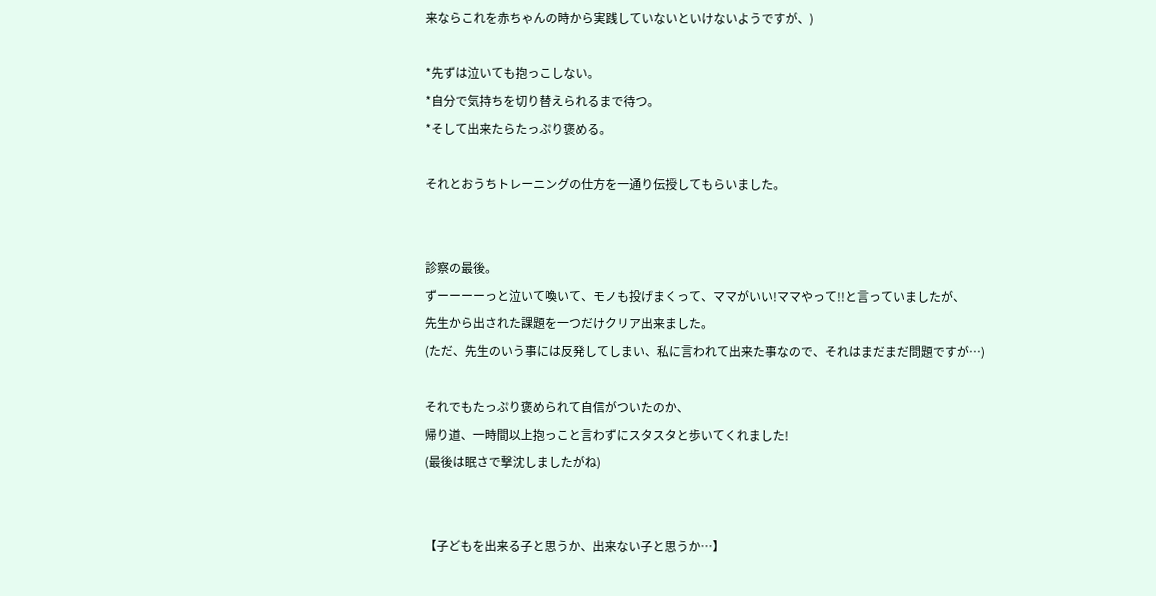来ならこれを赤ちゃんの時から実践していないといけないようですが、)

*先ずは泣いても抱っこしない。
*自分で気持ちを切り替えられるまで待つ。
*そして出来たらたっぷり褒める。

それとおうちトレーニングの仕方を一通り伝授してもらいました。


診察の最後。
ずーーーーっと泣いて喚いて、モノも投げまくって、ママがいい!ママやって!!と言っていましたが、
先生から出された課題を一つだけクリア出来ました。
(ただ、先生のいう事には反発してしまい、私に言われて出来た事なので、それはまだまだ問題ですが…)

それでもたっぷり褒められて自信がついたのか、
帰り道、一時間以上抱っこと言わずにスタスタと歩いてくれました!
(最後は眠さで撃沈しましたがね)


【子どもを出来る子と思うか、出来ない子と思うか…】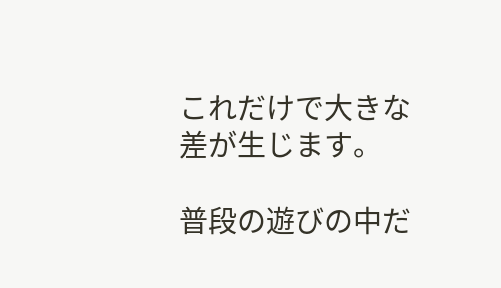これだけで大きな差が生じます。

普段の遊びの中だ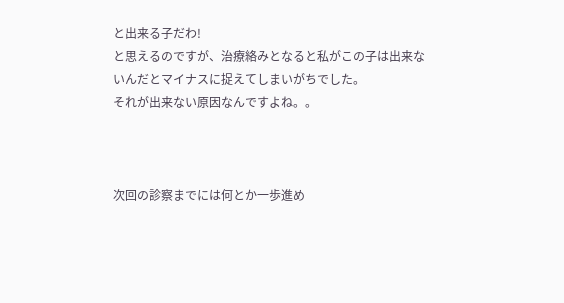と出来る子だわ!
と思えるのですが、治療絡みとなると私がこの子は出来ないんだとマイナスに捉えてしまいがちでした。
それが出来ない原因なんですよね。。



次回の診察までには何とか一歩進め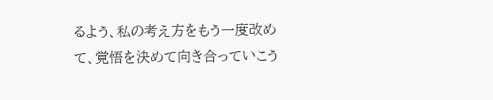るよう、私の考え方をもう一度改めて、覚悟を決めて向き合っていこう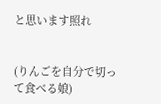と思います照れ


(りんごを自分で切って食べる娘)